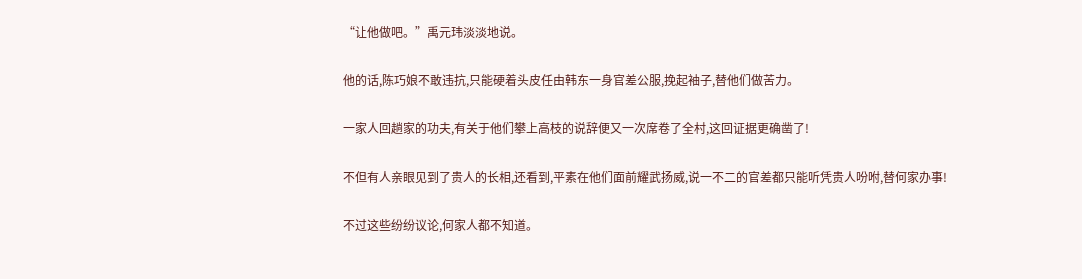“让他做吧。”禹元玮淡淡地说。

他的话,陈巧娘不敢违抗,只能硬着头皮任由韩东一身官差公服,挽起袖子,替他们做苦力。

一家人回趟家的功夫,有关于他们攀上高枝的说辞便又一次席卷了全村,这回证据更确凿了!

不但有人亲眼见到了贵人的长相,还看到,平素在他们面前耀武扬威,说一不二的官差都只能听凭贵人吩咐,替何家办事!

不过这些纷纷议论,何家人都不知道。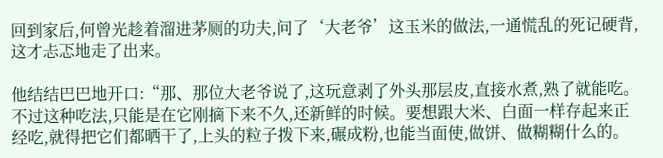回到家后,何曾光趁着溜进茅厕的功夫,问了‘大老爷’这玉米的做法,一通慌乱的死记硬背,这才忐忑地走了出来。

他结结巴巴地开口:“那、那位大老爷说了,这玩意剥了外头那层皮,直接水煮,熟了就能吃。不过这种吃法,只能是在它刚摘下来不久,还新鲜的时候。要想跟大米、白面一样存起来正经吃,就得把它们都晒干了,上头的粒子拨下来,碾成粉,也能当面使,做饼、做糊糊什么的。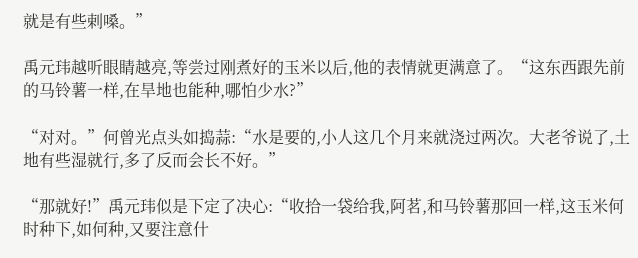就是有些剌嗓。”

禹元玮越听眼睛越亮,等尝过刚煮好的玉米以后,他的表情就更满意了。“这东西跟先前的马铃薯一样,在旱地也能种,哪怕少水?”

“对对。”何曾光点头如捣蒜:“水是要的,小人这几个月来就浇过两次。大老爷说了,土地有些湿就行,多了反而会长不好。”

“那就好!”禹元玮似是下定了决心:“收拾一袋给我,阿茗,和马铃薯那回一样,这玉米何时种下,如何种,又要注意什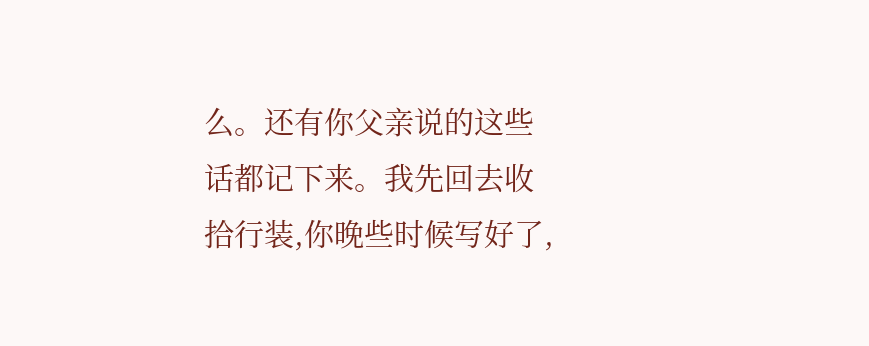么。还有你父亲说的这些话都记下来。我先回去收拾行装,你晚些时候写好了,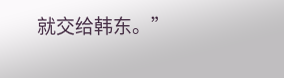就交给韩东。”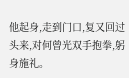他起身,走到门口,复又回过头来,对何曾光双手抱拳,躬身施礼。